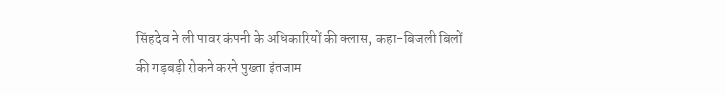सिंहदेव ने ली पावर कंपनी के अधिकारियों की क्लास, कहा-बिजली बिलों की गड़बड़ी रोकने करने पुख्ता इंतजाम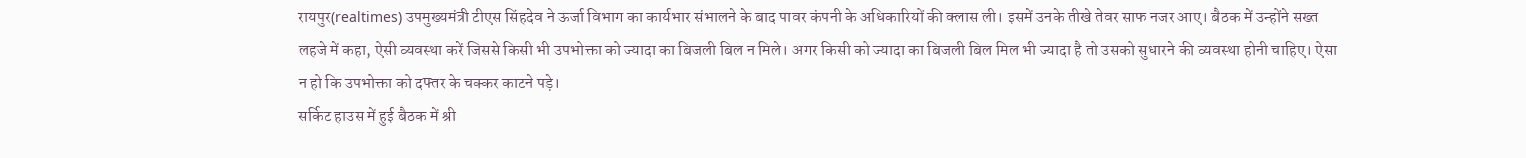रायपुर(realtimes) उपमुख्यमंत्री टीएस सिंहदेव ने ऊर्जा विभाग का कार्यभार संभालने के बाद पावर कंपनी के अधिकारियों की क्लास ली। इसमें उनके तीखे तेवर साफ नजर आए। बैठक में उन्होंने सख्त लहजे में कहा, ऐसी व्यवस्था करें जिससे किसी भी उपभोक्ता को ज्यादा का बिजली बिल न मिले। अगर किसी को ज्यादा का बिजली बिल मिल भी ज्यादा है तो उसको सुधारने की व्यवस्था होनी चाहिए। ऐसा न हो कि उपभोक्ता को दफ्तर के चक्कर काटने पड़े।
सर्किट हाउस में हुई बैठक में श्री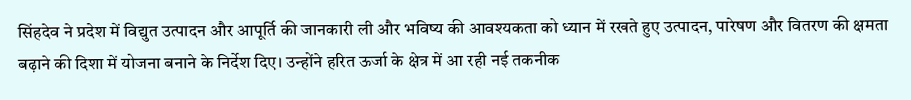सिंहदेव ने प्रदेश में विद्युत उत्पादन और आपूर्ति की जानकारी ली और भविष्य की आवश्यकता को ध्यान में रखते हुए उत्पादन, पारेषण और वितरण की क्षमता बढ़ाने की दिशा में योजना बनाने के निर्देश दिए। उन्होंने हरित ऊर्जा के क्षेत्र में आ रही नई तकनीक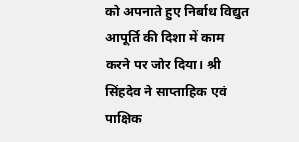को अपनाते हुए निर्बाध विद्युत आपूर्ति की दिशा में काम करने पर जोर दिया। श्री सिंहदेव ने साप्ताहिक एवं पाक्षिक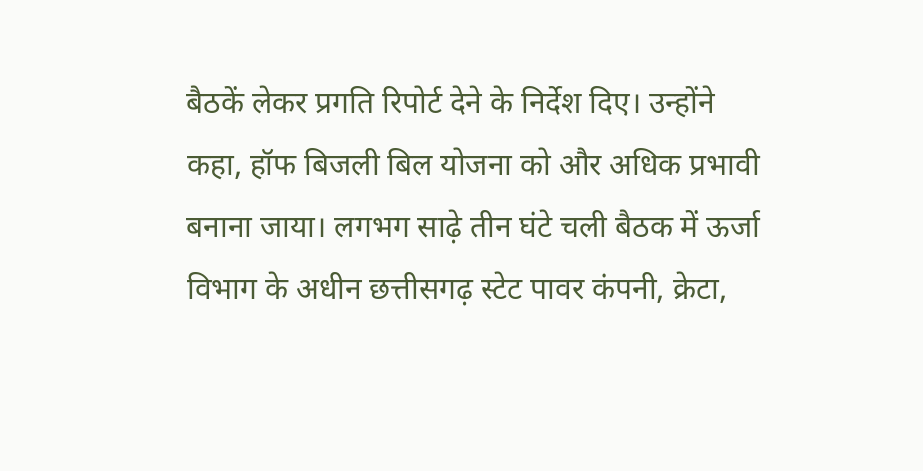बैठकें लेकर प्रगति रिपोर्ट देने के निर्देश दिए। उन्होंने कहा, हॉफ बिजली बिल योजना को और अधिक प्रभावी बनाना जाया। लगभग साढ़े तीन घंटे चली बैठक में ऊर्जा विभाग के अधीन छत्तीसगढ़ स्टेट पावर कंपनी, क्रेटा,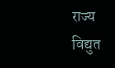राज्य विद्युत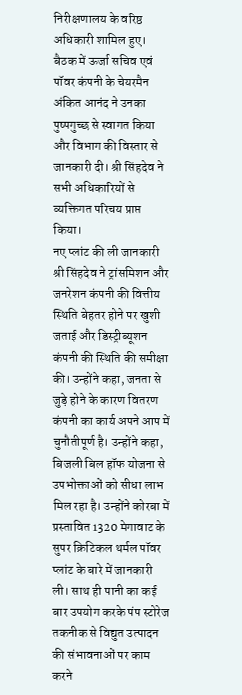निरीक्षणालय के वरिष्ठ अधिकारी शामिल हुए। बैठक में ऊर्जा सचिव एवं पॉवर कंपनी के चेयरमैन अंकित आनंद ने उनका पुष्पगुच्छ से स्वागत किया और विभाग की विस्तार से जानकारी दी। श्री सिंहदेव ने सभी अधिकारियों से व्यक्तिगत परिचय प्राप्त किया।
नए प्लांट की ली जानकारी
श्री सिंहदेव ने ट्रांसमिशन और जनरेशन कंपनी की वित्तीय स्थिति बेहतर होने पर खुशी जताई और डिस्ट्रीब्यूशन कंपनी की स्थिति की समीक्षा की। उन्होंने कहा, जनता से जुड़े होने के कारण वितरण कंपनी का कार्य अपने आप में चुनौतीपूर्ण है। उन्होंने कहा, बिजली बिल हॉफ योजना से उपभोक्ताओं को सीधा लाभ मिल रहा है। उन्होंने कोरबा में प्रस्तावित 1320 मेगावाट के सुपर क्रिटिकल थर्मल पॉवर प्लांट के बारे में जानकारी ली। साथ ही पानी का कई बार उपयोग करके पंप स्टोरेज तकनीक से विद्युत उत्पादन की संभावनाओं पर काम करने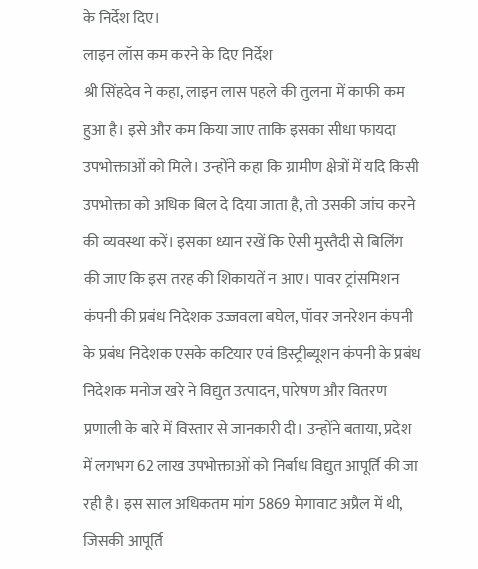के निर्देश दिए।
लाइन लॉस कम करने के दिए निर्देश
श्री सिंहदेव ने कहा, लाइन लास पहले की तुलना में काफी कम हुआ है। इसे और कम किया जाए ताकि इसका सीधा फायदा उपभोक्ताओं को मिले। उन्होंने कहा कि ग्रामीण क्षेत्रों में यदि किसी उपभोक्ता को अधिक बिल दे दिया जाता है, तो उसकी जांच करने की व्यवस्था करें। इसका ध्यान रखें कि ऐसी मुस्तैदी से बिलिंग की जाए कि इस तरह की शिकायतें न आए। पावर ट्रांसमिशन कंपनी की प्रबंध निदेशक उज्जवला बघेल, पॉवर जनरेशन कंपनी के प्रबंध निदेशक एसके कटियार एवं डिस्ट्रीब्यूशन कंपनी के प्रबंध निदेशक मनोज खरे ने विद्युत उत्पादन, पारेषण और वितरण प्रणाली के बारे में विस्तार से जानकारी दी। उन्होंने बताया, प्रदेश में लगभग 62 लाख उपभोक्ताओं को निर्बाध विद्युत आपूर्ति की जा रही है। इस साल अधिकतम मांग 5869 मेगावाट अप्रैल में थी, जिसकी आपूर्ति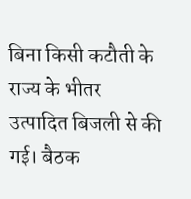बिना किसी कटौती के राज्य के भीतर उत्पादित बिजली से की गई। बैठक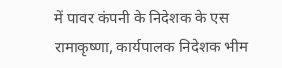में पावर कंपनी के निदेशक के एस रामाकृष्णा, कार्यपालक निदेशक भीम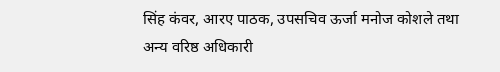सिंह कंवर, आरए पाठक, उपसचिव ऊर्जा मनोज कोशले तथा अन्य वरिष्ठ अधिकारी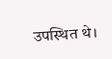उपस्थित थे।